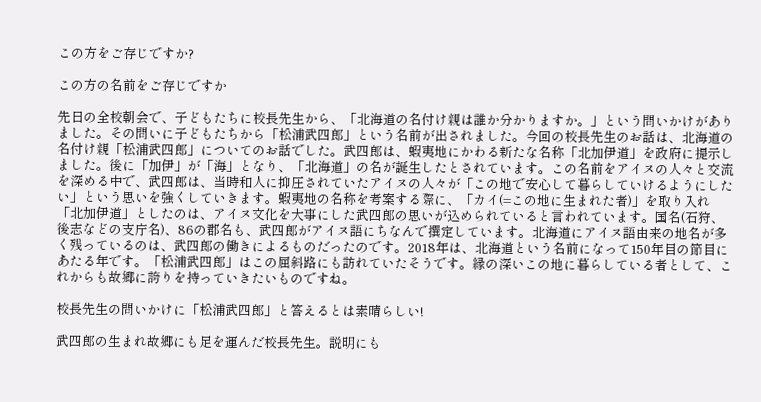この方をご存じですか?

この方の名前をご存じですか

先日の全校朝会で、子どもたちに校長先生から、「北海道の名付け親は誰か分かりますか。」という問いかけがありました。その問いに子どもたちから「松浦武四郎」という名前が出されました。今回の校長先生のお話は、北海道の名付け親「松浦武四郎」についてのお話でした。武四郎は、蝦夷地にかわる新たな名称「北加伊道」を政府に提示しました。後に「加伊」が「海」となり、「北海道」の名が誕生したとされています。この名前をアイヌの人々と交流を深める中で、武四郎は、当時和人に抑圧されていたアイヌの人々が「この地で安心して暮らしていけるようにしたい」という思いを強くしていきます。蝦夷地の名称を考案する際に、「カイ(=この地に生まれた者)」を取り入れ「北加伊道」としたのは、アイヌ文化を大事にした武四郎の思いが込められていると言われています。国名(石狩、後志などの支庁名)、86の郡名も、武四郎がアイヌ語にちなんで撰定しています。北海道にアイヌ語由来の地名が多く残っているのは、武四郎の働きによるものだったのです。2018年は、北海道という名前になって150年目の節目にあたる年です。「松浦武四郎」はこの屈斜路にも訪れていたそうです。縁の深いこの地に暮らしている者として、これからも故郷に誇りを持っていきたいものですね。

校長先生の問いかけに「松浦武四郎」と答えるとは素晴らしい!

武四郎の生まれ故郷にも足を運んだ校長先生。説明にも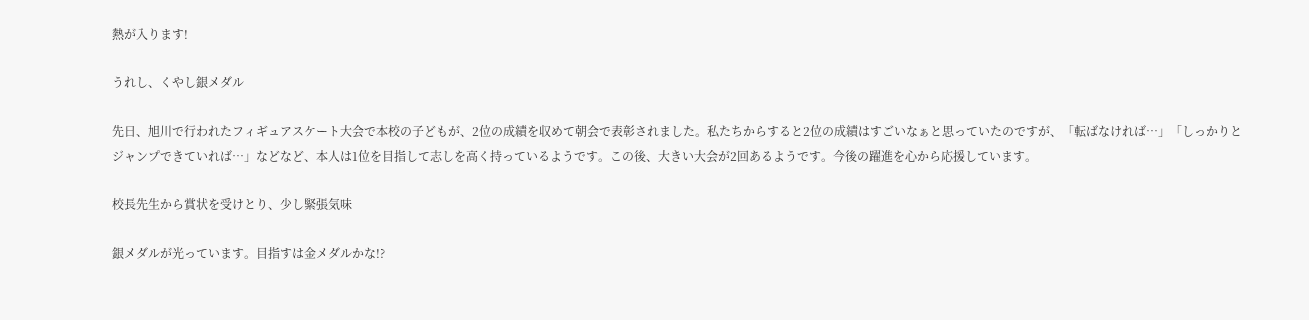熱が入ります!

うれし、くやし銀メダル

先日、旭川で行われたフィギュアスケート大会で本校の子どもが、2位の成績を収めて朝会で表彰されました。私たちからすると2位の成績はすごいなぁと思っていたのですが、「転ばなければ…」「しっかりとジャンプできていれば…」などなど、本人は1位を目指して志しを高く持っているようです。この後、大きい大会が2回あるようです。今後の躍進を心から応援しています。

校長先生から賞状を受けとり、少し緊張気味

銀メダルが光っています。目指すは金メダルかな!?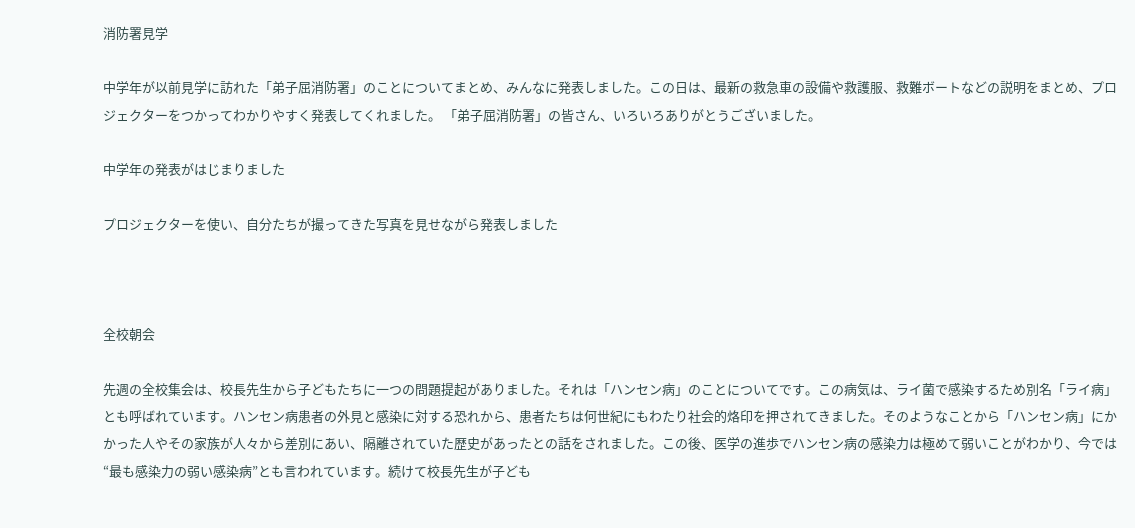消防署見学

中学年が以前見学に訪れた「弟子屈消防署」のことについてまとめ、みんなに発表しました。この日は、最新の救急車の設備や救護服、救難ボートなどの説明をまとめ、プロジェクターをつかってわかりやすく発表してくれました。 「弟子屈消防署」の皆さん、いろいろありがとうございました。

中学年の発表がはじまりました

プロジェクターを使い、自分たちが撮ってきた写真を見せながら発表しました



全校朝会

先週の全校集会は、校長先生から子どもたちに一つの問題提起がありました。それは「ハンセン病」のことについてです。この病気は、ライ菌で感染するため別名「ライ病」とも呼ばれています。ハンセン病患者の外見と感染に対する恐れから、患者たちは何世紀にもわたり社会的烙印を押されてきました。そのようなことから「ハンセン病」にかかった人やその家族が人々から差別にあい、隔離されていた歴史があったとの話をされました。この後、医学の進歩でハンセン病の感染力は極めて弱いことがわかり、今では“最も感染力の弱い感染病”とも言われています。続けて校長先生が子ども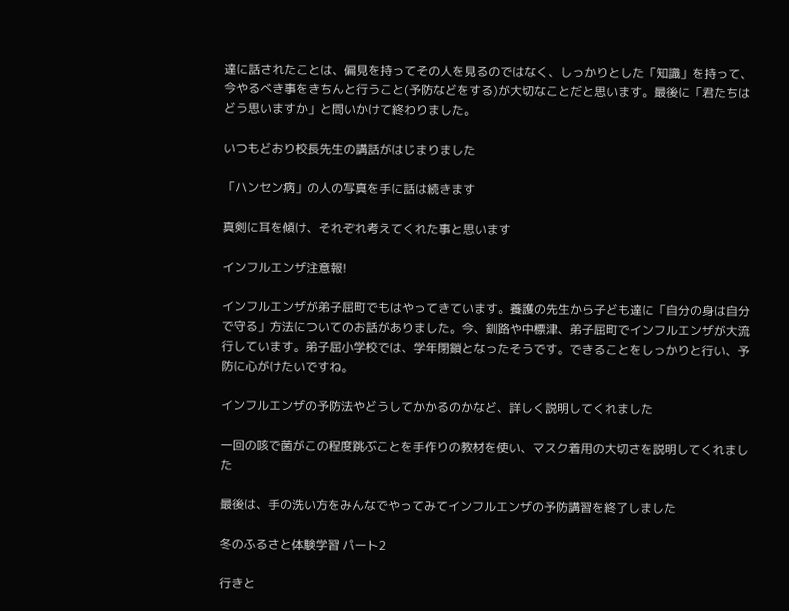達に話されたことは、偏見を持ってその人を見るのではなく、しっかりとした「知識」を持って、今やるべき事をきちんと行うこと(予防などをする)が大切なことだと思います。最後に「君たちはどう思いますか」と問いかけて終わりました。

いつもどおり校長先生の講話がはじまりました

「ハンセン病」の人の写真を手に話は続きます

真剣に耳を傾け、それぞれ考えてくれた事と思います

インフルエンザ注意報!

インフルエンザが弟子屈町でもはやってきています。養護の先生から子ども達に「自分の身は自分で守る」方法についてのお話がありました。今、釧路や中標津、弟子屈町でインフルエンザが大流行しています。弟子屈小学校では、学年閉鎖となったそうです。できることをしっかりと行い、予防に心がけたいですね。

インフルエンザの予防法やどうしてかかるのかなど、詳しく説明してくれました

一回の咳で菌がこの程度跳ぶことを手作りの教材を使い、マスク着用の大切さを説明してくれました

最後は、手の洗い方をみんなでやってみてインフルエンザの予防講習を終了しました

冬のふるさと体験学習 パート2

行きと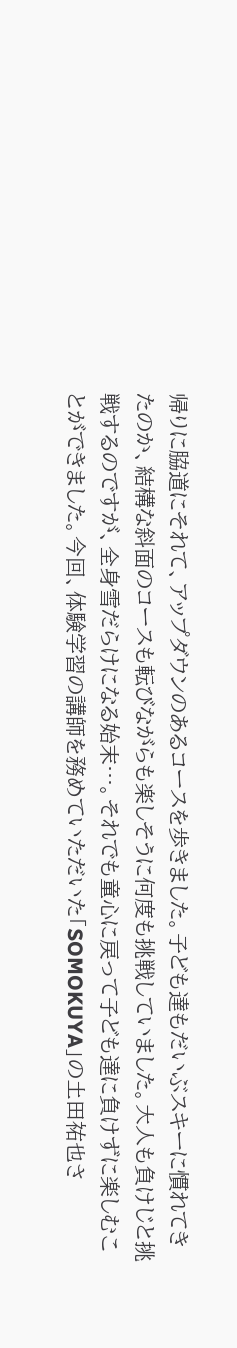帰りに脇道にそれて、アップダウンのあるコースを歩きました。子ども達もだいぶスキーに慣れてきたのか、結構な斜面のコースも転びながらも楽しそうに何度も挑戦していました。大人も負けじと挑戦するのですが、全身雪だらけになる始末…。それでも童心に戻って子ども達に負けずに楽しむことができました。今回、体験学習の講師を務めていただいた「SOMOKUYA」の土田祐也さ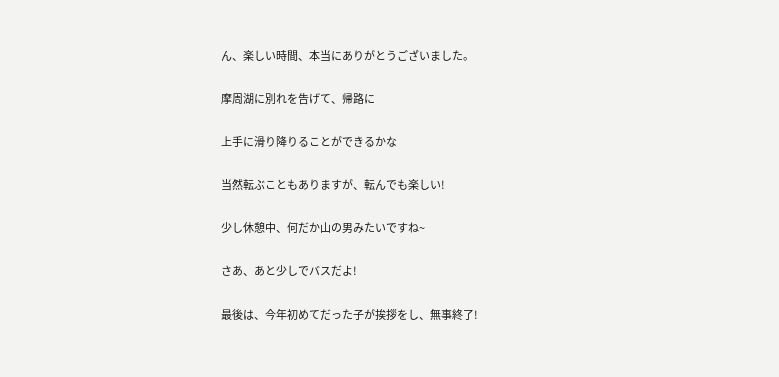ん、楽しい時間、本当にありがとうございました。

摩周湖に別れを告げて、帰路に

上手に滑り降りることができるかな

当然転ぶこともありますが、転んでも楽しい!

少し休憩中、何だか山の男みたいですね~

さあ、あと少しでバスだよ!

最後は、今年初めてだった子が挨拶をし、無事終了!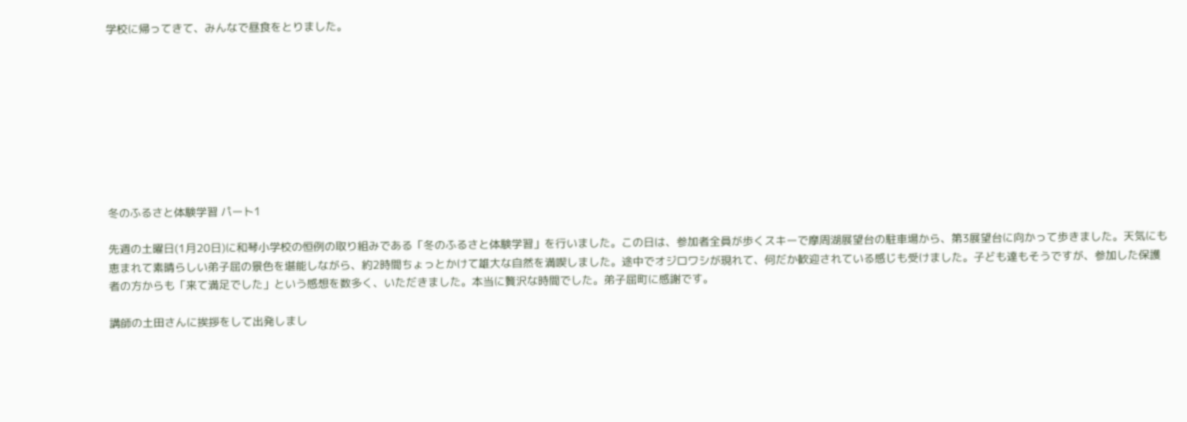学校に帰ってきて、みんなで昼食をとりました。









冬のふるさと体験学習 パート1

先週の土曜日(1月20日)に和琴小学校の恒例の取り組みである「冬のふるさと体験学習」を行いました。この日は、参加者全員が歩くスキーで摩周湖展望台の駐車場から、第3展望台に向かって歩きました。天気にも恵まれて素晴らしい弟子屈の景色を堪能しながら、約2時間ちょっとかけて雄大な自然を満喫しました。途中でオジロワシが現れて、何だか歓迎されている感じも受けました。子ども達もそうですが、参加した保護者の方からも「来て満足でした」という感想を数多く、いただきました。本当に贅沢な時間でした。弟子屈町に感謝です。

講師の土田さんに挨拶をして出発しまし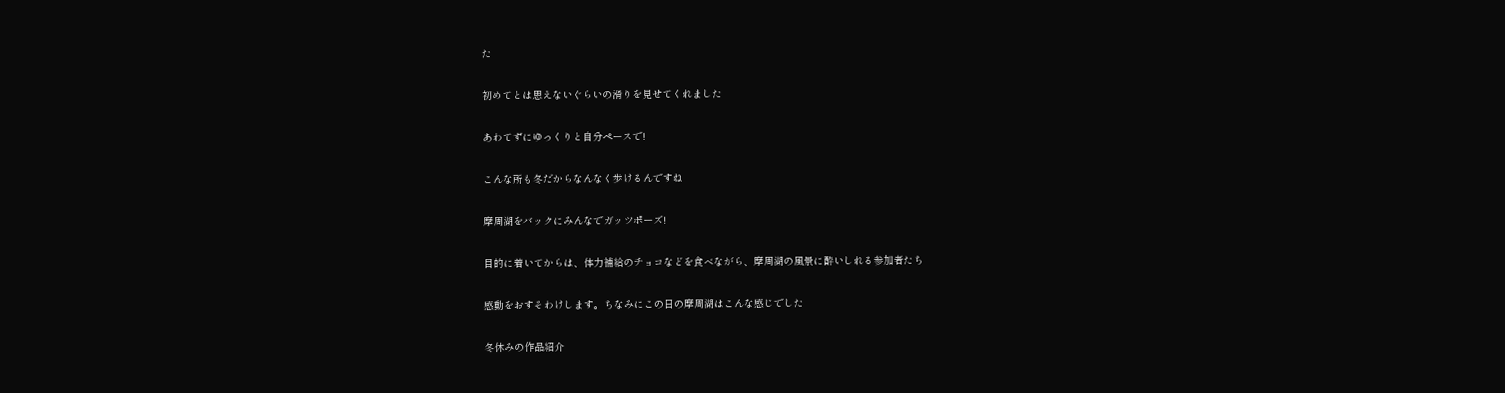た

初めてとは思えないぐらいの滑りを見せてくれました

あわてずにゆっくりと自分ペースで!

こんな所も冬だからなんなく歩けるんですね

摩周湖をバックにみんなでガッツポーズ!

目的に着いてからは、体力補給のチョコなどを食べながら、摩周湖の風景に酔いしれる参加者たち

感動をおすそわけします。ちなみにこの日の摩周湖はこんな感じでした

冬休みの作品紹介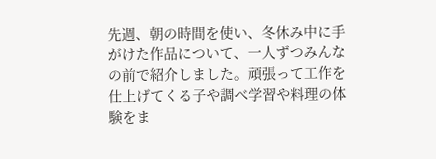先週、朝の時間を使い、冬休み中に手がけた作品について、一人ずつみんなの前で紹介しました。頑張って工作を仕上げてくる子や調べ学習や料理の体験をま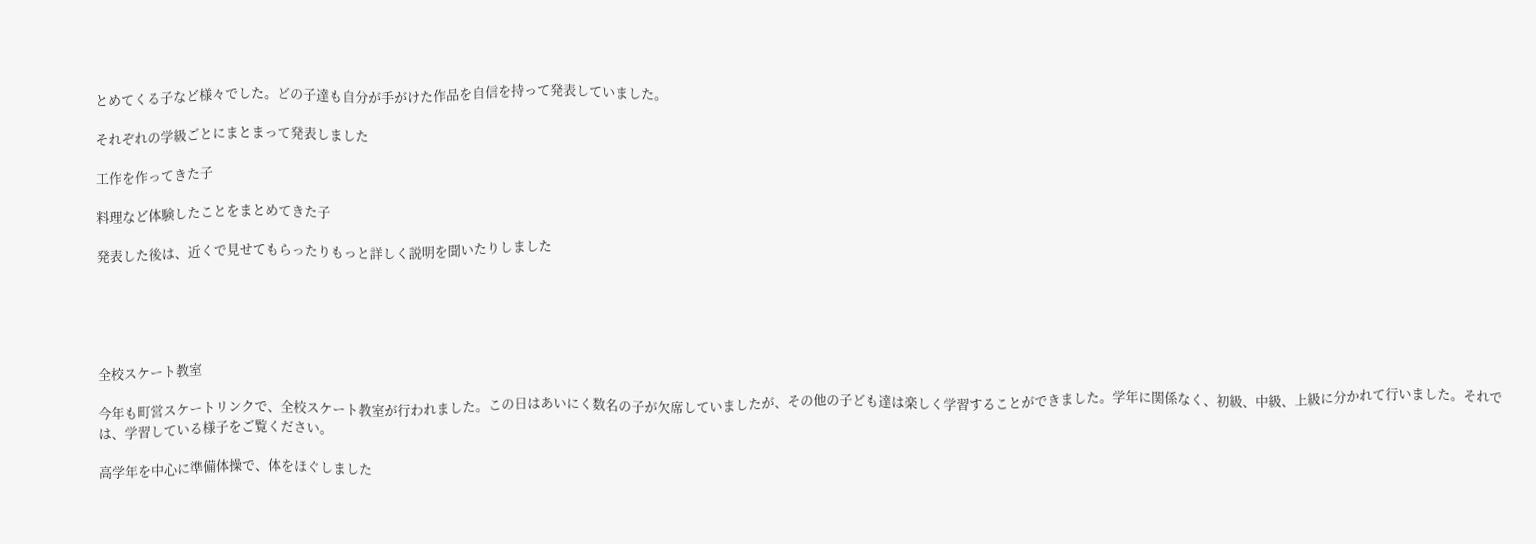とめてくる子など様々でした。どの子達も自分が手がけた作品を自信を持って発表していました。

それぞれの学級ごとにまとまって発表しました

工作を作ってきた子

料理など体験したことをまとめてきた子

発表した後は、近くで見せてもらったりもっと詳しく説明を聞いたりしました





全校スケート教室

今年も町営スケートリンクで、全校スケート教室が行われました。この日はあいにく数名の子が欠席していましたが、その他の子ども達は楽しく学習することができました。学年に関係なく、初級、中級、上級に分かれて行いました。それでは、学習している様子をご覧ください。

高学年を中心に準備体操で、体をほぐしました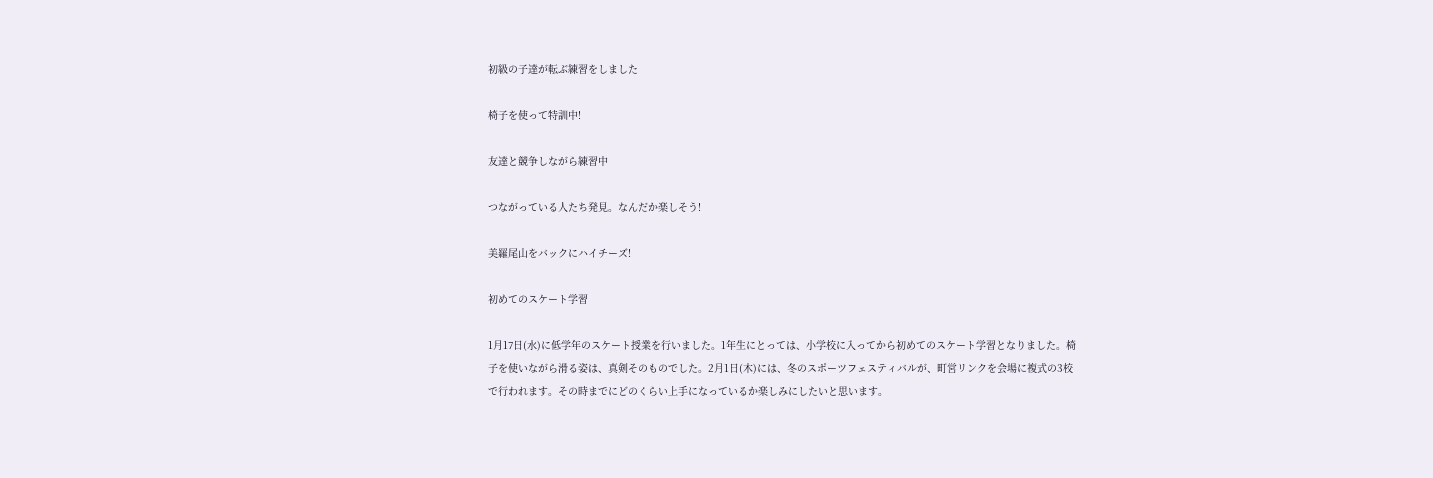初級の子達が転ぶ練習をしました

椅子を使って特訓中!

友達と競争しながら練習中

つながっている人たち発見。なんだか楽しそう!

美羅尾山をバックにハイチーズ!

初めてのスケート学習

1月17日(水)に低学年のスケート授業を行いました。1年生にとっては、小学校に入ってから初めてのスケート学習となりました。椅子を使いながら滑る姿は、真剣そのものでした。2月1日(木)には、冬のスポーツフェスティバルが、町営リンクを会場に複式の3校で行われます。その時までにどのくらい上手になっているか楽しみにしたいと思います。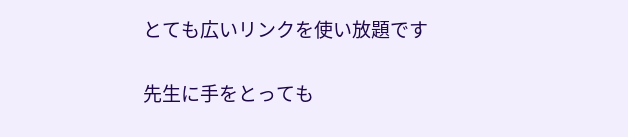とても広いリンクを使い放題です

先生に手をとっても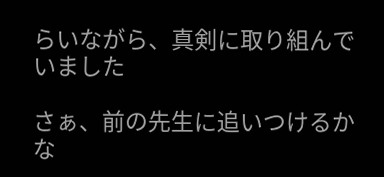らいながら、真剣に取り組んでいました

さぁ、前の先生に追いつけるかな